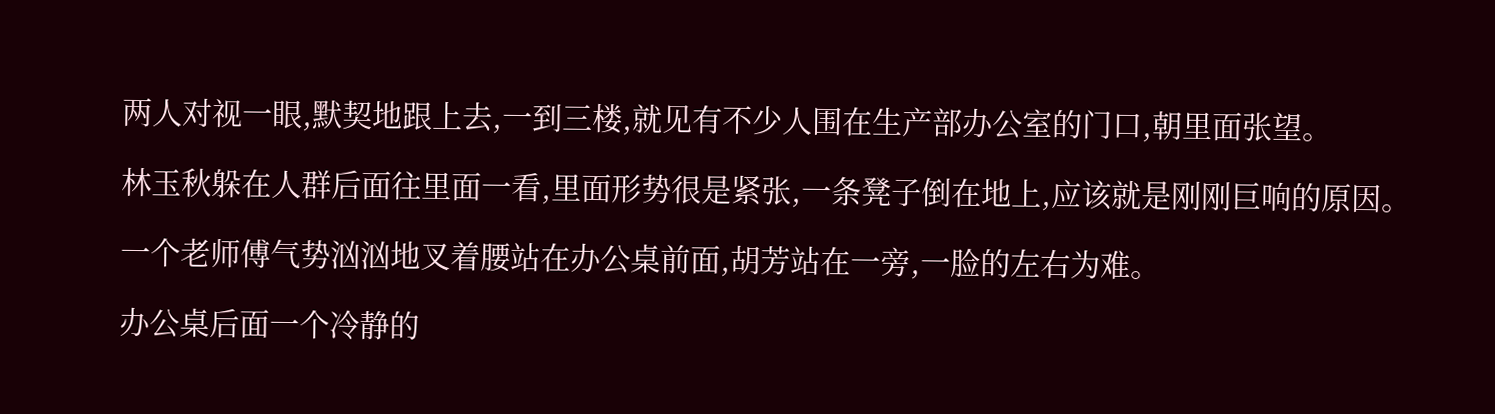两人对视一眼,默契地跟上去,一到三楼,就见有不少人围在生产部办公室的门口,朝里面张望。

林玉秋躲在人群后面往里面一看,里面形势很是紧张,一条凳子倒在地上,应该就是刚刚巨响的原因。

一个老师傅气势汹汹地叉着腰站在办公桌前面,胡芳站在一旁,一脸的左右为难。

办公桌后面一个冷静的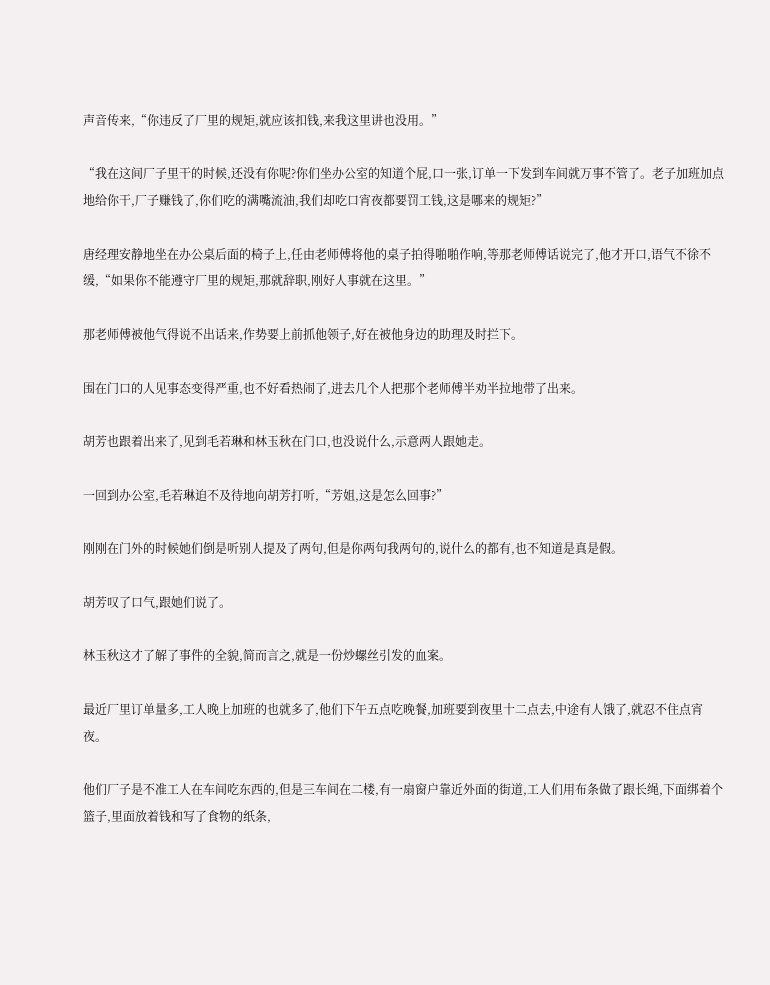声音传来,“你违反了厂里的规矩,就应该扣钱,来我这里讲也没用。”

“我在这间厂子里干的时候,还没有你呢?你们坐办公室的知道个屁,口一张,订单一下发到车间就万事不管了。老子加班加点地给你干,厂子赚钱了,你们吃的满嘴流油,我们却吃口宵夜都要罚工钱,这是哪来的规矩?”

唐经理安静地坐在办公桌后面的椅子上,任由老师傅将他的桌子拍得啪啪作响,等那老师傅话说完了,他才开口,语气不徐不缓,“如果你不能遵守厂里的规矩,那就辞职,刚好人事就在这里。”

那老师傅被他气得说不出话来,作势要上前抓他领子,好在被他身边的助理及时拦下。

围在门口的人见事态变得严重,也不好看热闹了,进去几个人把那个老师傅半劝半拉地带了出来。

胡芳也跟着出来了,见到毛若琳和林玉秋在门口,也没说什么,示意两人跟她走。

一回到办公室,毛若琳迫不及待地向胡芳打听,“芳姐,这是怎么回事?”

刚刚在门外的时候她们倒是听别人提及了两句,但是你两句我两句的,说什么的都有,也不知道是真是假。

胡芳叹了口气,跟她们说了。

林玉秋这才了解了事件的全貌,简而言之,就是一份炒螺丝引发的血案。

最近厂里订单量多,工人晚上加班的也就多了,他们下午五点吃晚餐,加班要到夜里十二点去,中途有人饿了,就忍不住点宵夜。

他们厂子是不准工人在车间吃东西的,但是三车间在二楼,有一扇窗户靠近外面的街道,工人们用布条做了跟长绳,下面绑着个篮子,里面放着钱和写了食物的纸条,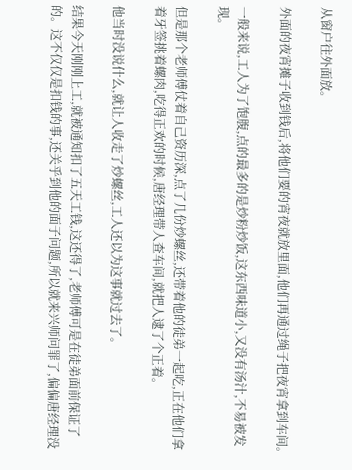从窗户往外面放。

外面的夜宵摊子收到钱后,将他们要的宵夜就放里面,他们再通过绳子把夜宵拿到车间。

一般来说,工人为了饱腹,点的最多的是炒粉炒饭,这东西味道小,又没有汤汁,不易被发现。

但是那个老师傅仗着自己资历深,点了几份炒螺丝,还带着他的徒弟一起吃,正在他们拿着牙签挑着螺肉,吃得正欢的时候,唐经理带人查车间,就把人逮了个正着。

他当时没说什么,就让人收走了炒螺丝,工人还以为这事就过去了。

结果今天刚刚上工,就被通知扣了五天工钱,这还得了,老师傅可是在徒弟面前保证了的。这不仅仅是扣钱的事,还关乎到他的面子问题,所以就来兴师问罪了,偏偏唐经理没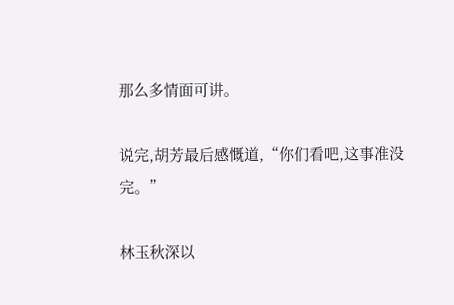那么多情面可讲。

说完,胡芳最后感慨道,“你们看吧,这事准没完。”

林玉秋深以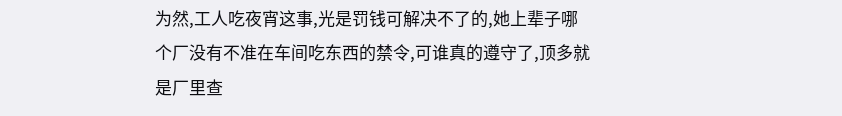为然,工人吃夜宵这事,光是罚钱可解决不了的,她上辈子哪个厂没有不准在车间吃东西的禁令,可谁真的遵守了,顶多就是厂里查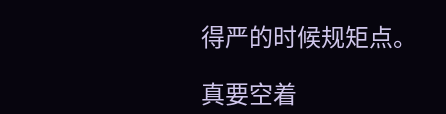得严的时候规矩点。

真要空着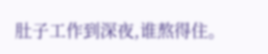肚子工作到深夜,谁熬得住。